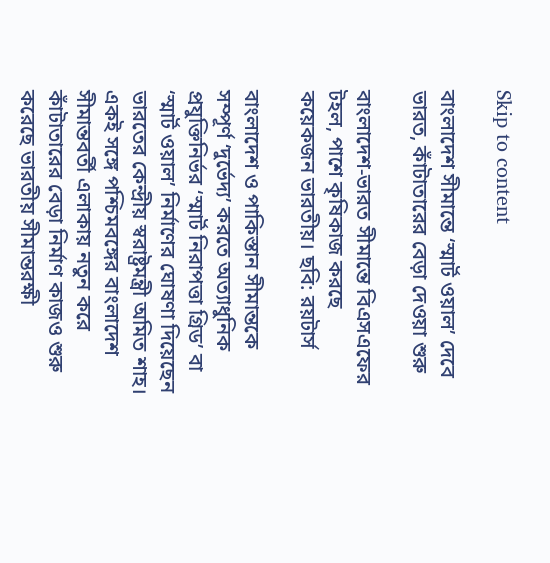Skip to content

বাংলাদেশ সীমান্তে ‘স্মার্ট ওয়াল’ দেবে ভারত, কাঁটাতারের বেড়া দেওয়া শুরু

বাংলাদেশ-ভারত সীমান্তে বিএসএফের টহল, পাশে কৃষিকাজ করছে কয়েকজন ভারতীয়। ছবি: রয়টার্স

বাংলাদেশ ও পাকিস্তান সীমান্তকে সম্পূর্ণ ‘দুর্ভেদ্য’ করতে অত্যাধুনিক প্রযুক্তিনির্ভর ‘স্মার্ট নিরাপত্তা গ্রিড’ বা ‘স্মার্ট ওয়াল’ নির্মাণের ঘোষণা দিয়েছেন ভারতের কেন্দ্রীয় স্বরাষ্ট্রমন্ত্রী অমিত শাহ। একই সঙ্গে পশ্চিমবঙ্গের বাংলাদেশ সীমান্তবর্তী এলাকায় নতুন করে কাঁটাতারের বেড়া নির্মাণ কাজও শুরু করেছে ভারতীয় সীমান্তরক্ষী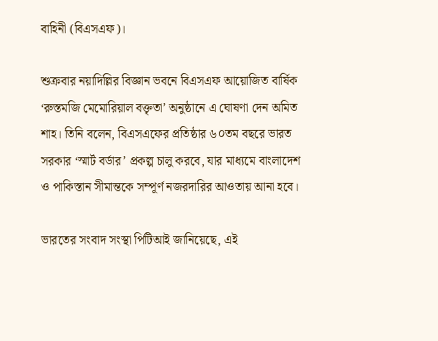বাহিনী (বিএসএফ)।

শুক্রবার নয়াদিল্লির বিজ্ঞান ভবনে বিএসএফ আয়োজিত বার্ষিক ‘রুস্তমজি মেমোরিয়াল বক্তৃতা’ অনুষ্ঠানে এ ঘোষণা দেন অমিত শাহ। তিনি বলেন, বিএসএফের প্রতিষ্ঠার ৬০তম বছরে ভারত সরকার ‘স্মার্ট বর্ডার’ প্রকল্প চালু করবে, যার মাধ্যমে বাংলাদেশ ও পাকিস্তান সীমান্তকে সম্পূর্ণ নজরদারির আওতায় আনা হবে।

ভারতের সংবাদ সংস্থা পিটিআই জানিয়েছে, এই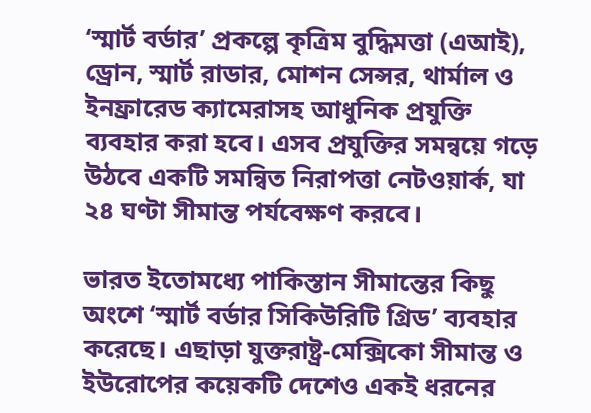‘স্মার্ট বর্ডার’ প্রকল্পে কৃত্রিম বুদ্ধিমত্তা (এআই), ড্রোন, স্মার্ট রাডার, মোশন সেন্সর, থার্মাল ও ইনফ্রারেড ক্যামেরাসহ আধুনিক প্রযুক্তি ব্যবহার করা হবে। এসব প্রযুক্তির সমন্বয়ে গড়ে উঠবে একটি সমন্বিত নিরাপত্তা নেটওয়ার্ক, যা ২৪ ঘণ্টা সীমান্ত পর্যবেক্ষণ করবে।

ভারত ইতোমধ্যে পাকিস্তান সীমান্তের কিছু অংশে ‘স্মার্ট বর্ডার সিকিউরিটি গ্রিড’ ব্যবহার করেছে। এছাড়া যুক্তরাষ্ট্র-মেক্সিকো সীমান্ত ও ইউরোপের কয়েকটি দেশেও একই ধরনের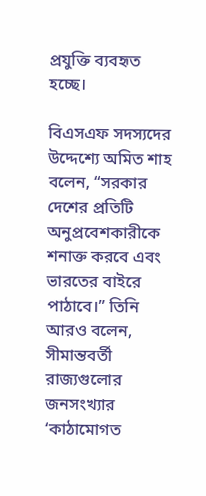প্রযুক্তি ব্যবহৃত হচ্ছে।

বিএসএফ সদস্যদের উদ্দেশ্যে অমিত শাহ বলেন, “সরকার দেশের প্রতিটি অনুপ্রবেশকারীকে শনাক্ত করবে এবং ভারতের বাইরে পাঠাবে।” তিনি আরও বলেন, সীমান্তবর্তী রাজ্যগুলোর জনসংখ্যার ‘কাঠামোগত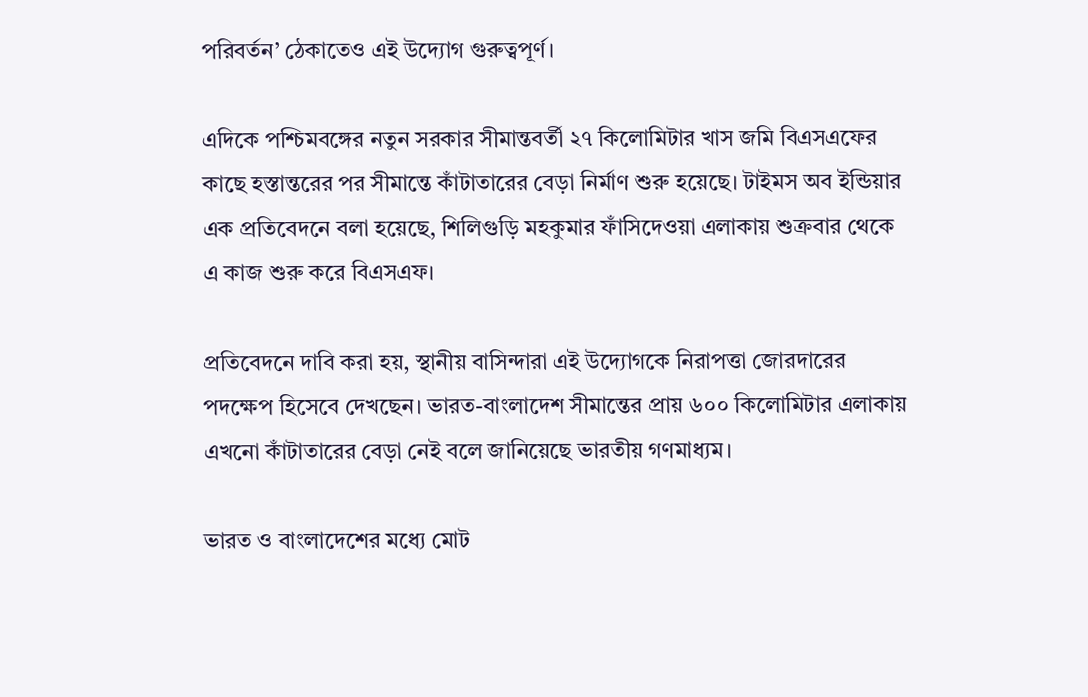পরিবর্তন’ ঠেকাতেও এই উদ্যোগ গুরুত্বপূর্ণ।

এদিকে পশ্চিমবঙ্গের নতুন সরকার সীমান্তবর্তী ২৭ কিলোমিটার খাস জমি বিএসএফের কাছে হস্তান্তরের পর সীমান্তে কাঁটাতারের বেড়া নির্মাণ শুরু হয়েছে। টাইমস অব ইন্ডিয়ার এক প্রতিবেদনে বলা হয়েছে, শিলিগুড়ি মহকুমার ফাঁসিদেওয়া এলাকায় শুক্রবার থেকে এ কাজ শুরু করে বিএসএফ।

প্রতিবেদনে দাবি করা হয়, স্থানীয় বাসিন্দারা এই উদ্যোগকে নিরাপত্তা জোরদারের পদক্ষেপ হিসেবে দেখছেন। ভারত-বাংলাদেশ সীমান্তের প্রায় ৬০০ কিলোমিটার এলাকায় এখনো কাঁটাতারের বেড়া নেই বলে জানিয়েছে ভারতীয় গণমাধ্যম।

ভারত ও বাংলাদেশের মধ্যে মোট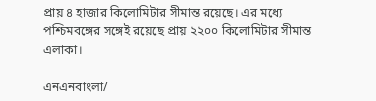প্রায় ৪ হাজার কিলোমিটার সীমান্ত রয়েছে। এর মধ্যে পশ্চিমবঙ্গের সঙ্গেই রয়েছে প্রায় ২২০০ কিলোমিটার সীমান্ত এলাকা।

এনএনবাংলা/